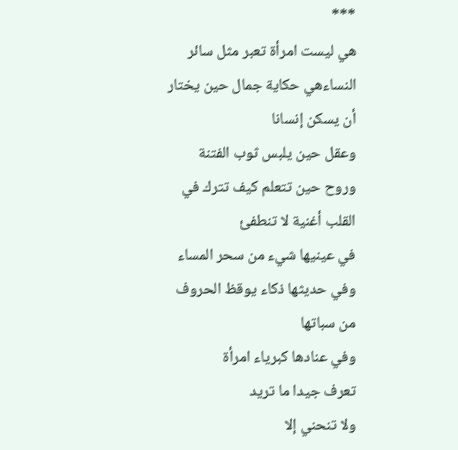***
هي ليست امرأة تعبر مثل سائر
النساءهي حكاية جمال حين يختار
أن يسكن إنسانا
وعقل حين يلبس ثوب الفتنة
وروح حين تتعلم كيف تترك في
القلب أغنية لا تنطفئ
في عينيها شيء من سحر المساء
وفي حديثها ذكاء يوقظ الحروف
من سباتها
وفي عنادها كبرياء امرأة
تعرف جيدا ما تريد
ولا تنحني إلا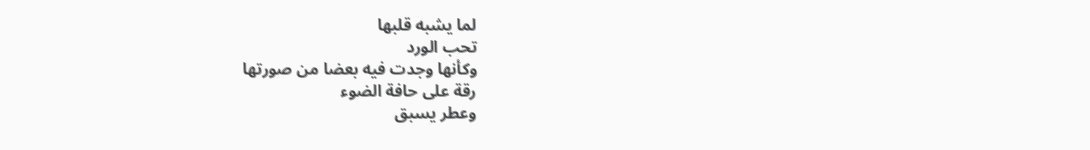لما يشبه قلبها
تحب الورد
وكأنها وجدت فيه بعضا من صورتها
رقة على حافة الضوء
وعطر يسبق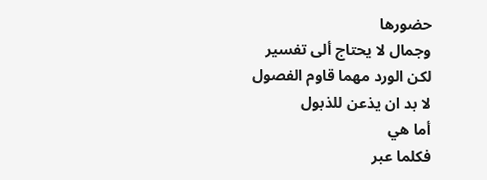حضورها
وجمال لا يحتاج ألى تفسير
لكن الورد مهما قاوم الفصول
لا بد ان يذعن للذبول
أما هي
فكلما عبر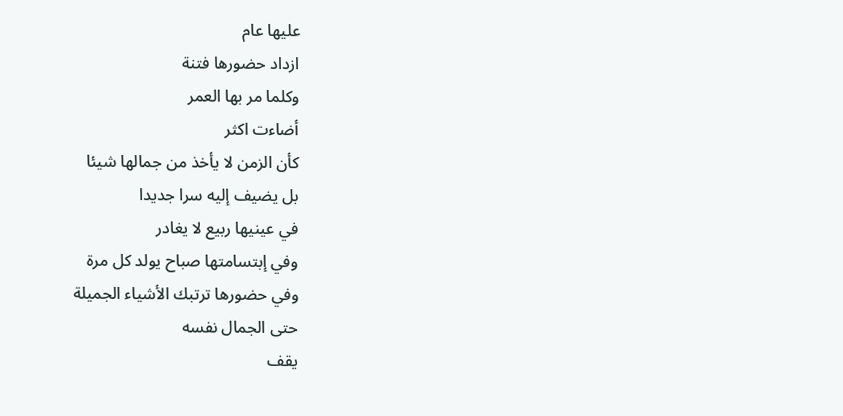عليها عام
ازداد حضورها فتنة
وكلما مر بها العمر
أضاءت اكثر
كأن الزمن لا يأخذ من جمالها شيئا
بل يضيف إليه سرا جديدا
في عينيها ربيع لا يغادر
وفي إبتسامتها صباح يولد كل مرة
وفي حضورها ترتبك الأشياء الجميلة
حتى الجمال نفسه
يقف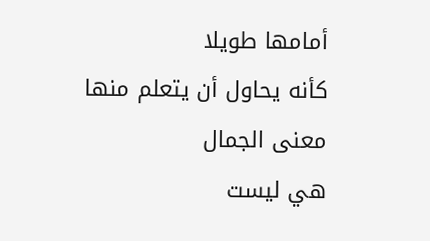أمامها طويلا
كأنه يحاول أن يتعلم منها
معنى الجمال
هي ليست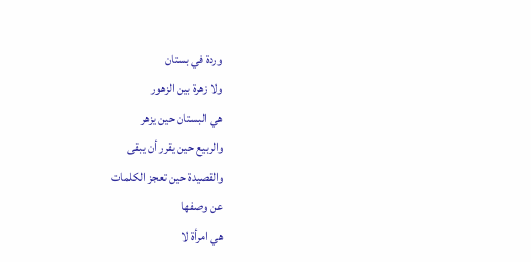وردة في بستان
ولا زهرة بين الزهور
هي البستان حين يزهر
والربيع حين يقرر أن يبقى
والقصيدة حين تعجز الكلمات
عن وصفها
هي امرأة لا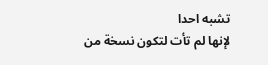تشبه احدا
لإنها لم تأت لتكون نسخة من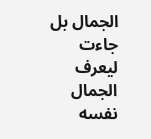الجمال بل جاءت ليعرف الجمال نفسه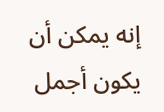إنه يمكن أن يكون أجمل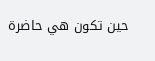حين تكون هي حاضرة